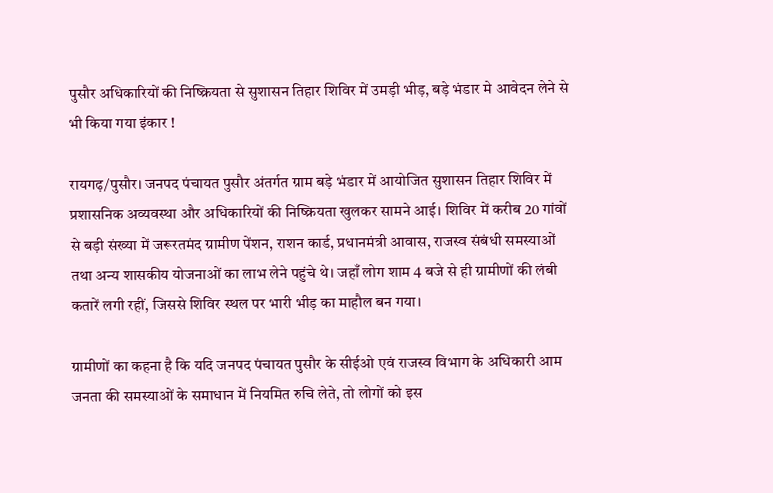पुसौर अधिकारियों की निष्क्रियता से सुशासन तिहार शिविर में उमड़ी भीड़, बड़े भंडार मे आवेदन लेने से भी किया गया इंकार !

रायगढ़/पुसौर। जनपद पंचायत पुसौर अंतर्गत ग्राम बड़े भंडार में आयोजित सुशासन तिहार शिविर में प्रशासनिक अव्यवस्था और अधिकारियों की निष्क्रियता खुलकर सामने आई। शिविर में करीब 20 गांवों से बड़ी संख्या में जरूरतमंद ग्रामीण पेंशन, राशन कार्ड, प्रधानमंत्री आवास, राजस्व संबंधी समस्याओं तथा अन्य शासकीय योजनाओं का लाभ लेने पहुंचे थे। जहाँ लोग शाम 4 बजे से ही ग्रामीणों की लंबी कतारें लगी रहीं, जिससे शिविर स्थल पर भारी भीड़ का माहौल बन गया।

ग्रामीणों का कहना है कि यदि जनपद पंचायत पुसौर के सीईओ एवं राजस्व विभाग के अधिकारी आम जनता की समस्याओं के समाधान में नियमित रुचि लेते, तो लोगों को इस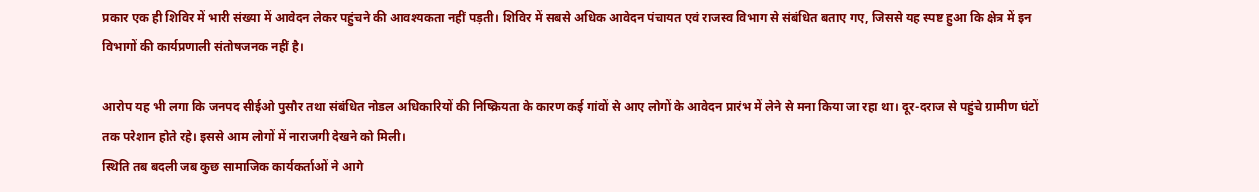प्रकार एक ही शिविर में भारी संख्या में आवेदन लेकर पहुंचने की आवश्यकता नहीं पड़ती। शिविर में सबसे अधिक आवेदन पंचायत एवं राजस्व विभाग से संबंधित बताए गए, जिससे यह स्पष्ट हुआ कि क्षेत्र में इन विभागों की कार्यप्रणाली संतोषजनक नहीं है।

आरोप यह भी लगा कि जनपद सीईओ पुसौर तथा संबंधित नोडल अधिकारियों की निष्क्रियता के कारण कई गांवों से आए लोगों के आवेदन प्रारंभ में लेने से मना किया जा रहा था। दूर-दराज से पहुंचे ग्रामीण घंटों तक परेशान होते रहे। इससे आम लोगों में नाराजगी देखने को मिली।
स्थिति तब बदली जब कुछ सामाजिक कार्यकर्ताओं ने आगे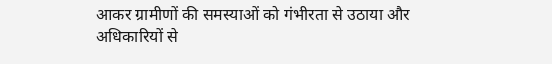आकर ग्रामीणों की समस्याओं को गंभीरता से उठाया और अधिकारियों से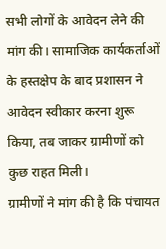सभी लोगों के आवेदन लेने की मांग की। सामाजिक कार्यकर्ताओं के हस्तक्षेप के बाद प्रशासन ने आवेदन स्वीकार करना शुरू किया, तब जाकर ग्रामीणों को कुछ राहत मिली।
ग्रामीणों ने मांग की है कि पंचायत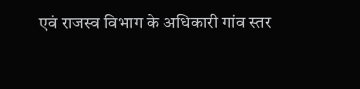एवं राजस्व विभाग के अधिकारी गांव स्तर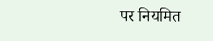पर नियमित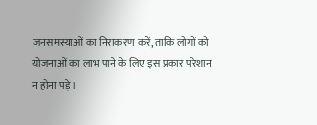जनसमस्याओं का निराकरण करें, ताकि लोगों को योजनाओं का लाभ पाने के लिए इस प्रकार परेशान न होना पड़े।